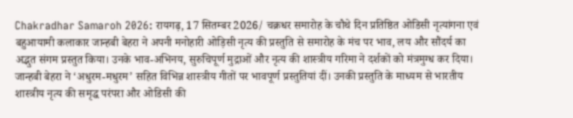Chakradhar Samaroh 2026: रायगढ़, 17 सितम्बर 2026/ चक्रधर समारोह के चौथे दिन प्रतिष्ठित ओडिसी नृत्यांगना एवं बहुआयामी कलाकार जान्हबी बेहरा ने अपनी मनोहारी ओड़िसी नृत्य की प्रस्तुति से समारोह के मंच पर भाव, लय और सौंदर्य का अद्भुत संगम प्रस्तुत किया। उनके भाव-अभिनय, सुरुचिपूर्ण मुद्राओं और नृत्य की शास्त्रीय गरिमा ने दर्शकों को मंत्रमुग्ध कर दिया। जान्हबी बेहरा ने ‘अधुरम-मधुरम’ सहित विभिन्न शास्त्रीय गीतों पर भावपूर्ण प्रस्तुतियां दीं। उनकी प्रस्तुति के माध्यम से भारतीय शास्त्रीय नृत्य की समृद्ध परंपरा और ओडिसी की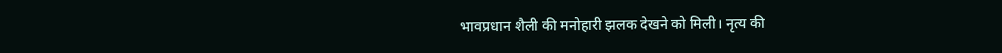भावप्रधान शैली की मनोहारी झलक देखने को मिली। नृत्य की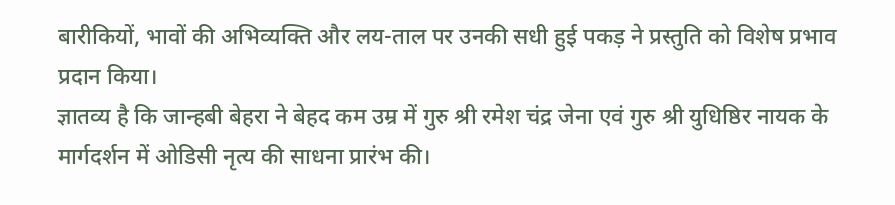बारीकियों, भावों की अभिव्यक्ति और लय-ताल पर उनकी सधी हुई पकड़ ने प्रस्तुति को विशेष प्रभाव प्रदान किया।
ज्ञातव्य है कि जान्हबी बेहरा ने बेहद कम उम्र में गुरु श्री रमेश चंद्र जेना एवं गुरु श्री युधिष्ठिर नायक के मार्गदर्शन में ओडिसी नृत्य की साधना प्रारंभ की।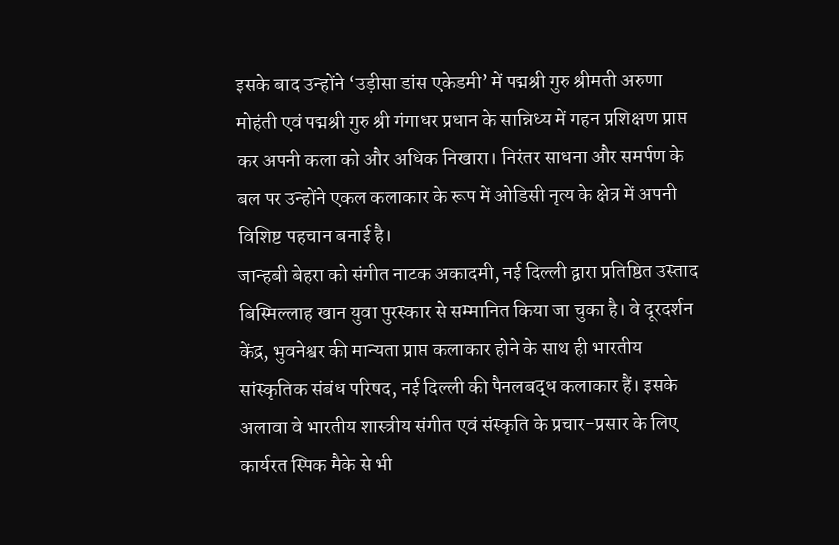इसके बाद उन्होंने ‘उड़ीसा डांस एकेडमी’ में पद्मश्री गुरु श्रीमती अरुणा मोहंती एवं पद्मश्री गुरु श्री गंगाधर प्रधान के सान्निध्य में गहन प्रशिक्षण प्राप्त कर अपनी कला को और अधिक निखारा। निरंतर साधना और समर्पण के बल पर उन्होंने एकल कलाकार के रूप में ओडिसी नृत्य के क्षेत्र में अपनी विशिष्ट पहचान बनाई है।
जान्हबी बेहरा को संगीत नाटक अकादमी, नई दिल्ली द्वारा प्रतिष्ठित उस्ताद बिस्मिल्लाह खान युवा पुरस्कार से सम्मानित किया जा चुका है। वे दूरदर्शन केंद्र, भुवनेश्वर की मान्यता प्राप्त कलाकार होने के साथ ही भारतीय सांस्कृतिक संबंध परिषद, नई दिल्ली की पैनलबद्ध कलाकार हैं। इसके अलावा वे भारतीय शास्त्रीय संगीत एवं संस्कृति के प्रचार-प्रसार के लिए कार्यरत स्पिक मैके से भी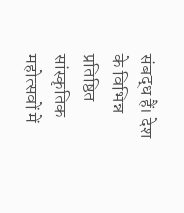संबद्ध हैं। देश के विभिन्न प्रतिष्ठित सांस्कृतिक महोत्सवों में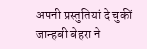अपनी प्रस्तुतियां दे चुकीं जान्हबी बेहरा ने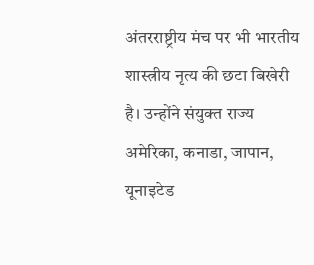अंतरराष्ट्रीय मंच पर भी भारतीय शास्त्रीय नृत्य की छटा बिखेरी है। उन्होंने संयुक्त राज्य अमेरिका, कनाडा, जापान, यूनाइटेड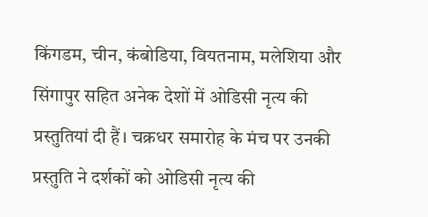किंगडम, चीन, कंबोडिया, वियतनाम, मलेशिया और सिंगापुर सहित अनेक देशों में ओडिसी नृत्य की प्रस्तुतियां दी हैं। चक्रधर समारोह के मंच पर उनकी प्रस्तुति ने दर्शकों को ओडिसी नृत्य की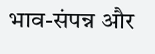भाव-संपन्न और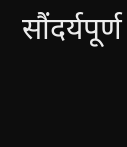सौंदर्यपूर्ण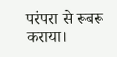परंपरा से रूबरू कराया।